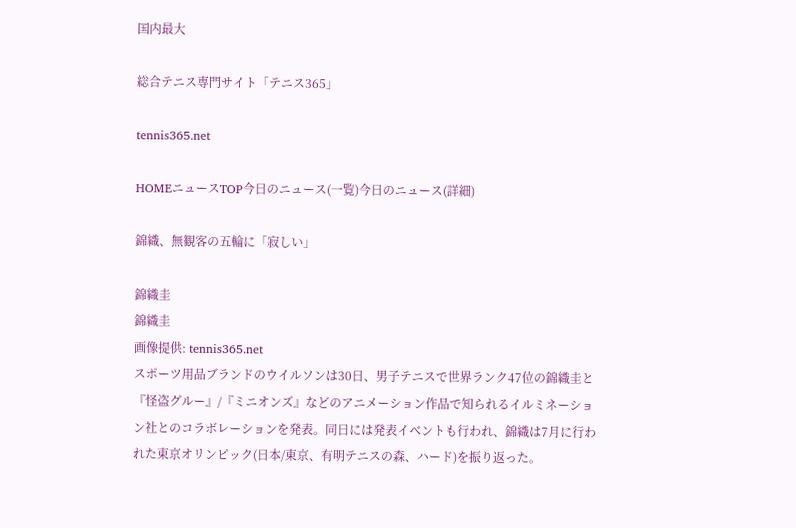国内最大

総合テニス専門サイト「テニス365」

tennis365.net

HOMEニュースTOP今日のニュース(一覧)今日のニュース(詳細)

錦織、無観客の五輪に「寂しい」

錦織圭
錦織圭
画像提供: tennis365.net
スポーツ用品ブランドのウイルソンは30日、男子テニスで世界ランク47位の錦織圭と『怪盗グルー』/『ミニオンズ』などのアニメーション作品で知られるイルミネーション社とのコラボレーションを発表。同日には発表イベントも行われ、錦織は7月に行われた東京オリンピック(日本/東京、有明テニスの森、ハード)を振り返った。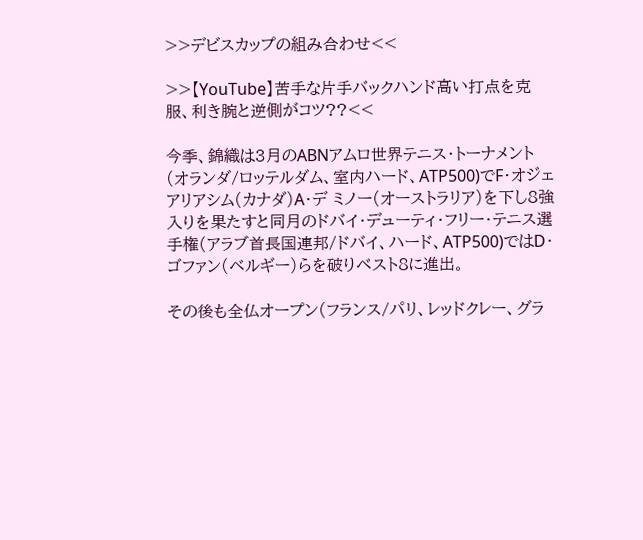>>デビスカップの組み合わせ<<

>>【YouTube】苦手な片手バックハンド高い打点を克服、利き腕と逆側がコツ??<<

今季、錦織は3月のABNアムロ世界テニス・トーナメント(オランダ/ロッテルダム、室内ハード、ATP500)でF・オジェ アリアシム(カナダ)A・デ ミノー(オーストラリア)を下し8強入りを果たすと同月のドバイ・デューティ・フリー・テニス選手権(アラブ首長国連邦/ドバイ、ハード、ATP500)ではD・ゴファン(ベルギー)らを破りベスト8に進出。

その後も全仏オープン(フランス/パリ、レッドクレー、グラ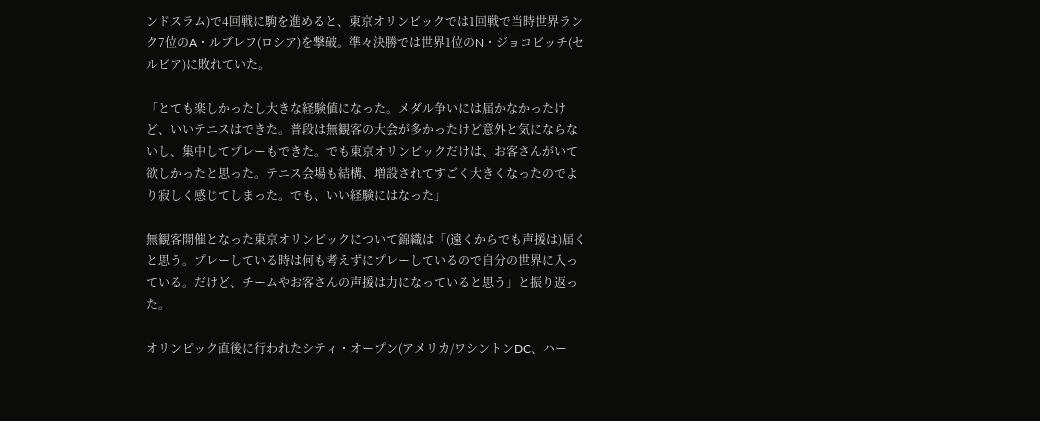ンドスラム)で4回戦に駒を進めると、東京オリンピックでは1回戦で当時世界ランク7位のA・ルブレフ(ロシア)を撃破。準々決勝では世界1位のN・ジョコビッチ(セルビア)に敗れていた。

「とても楽しかったし大きな経験値になった。メダル争いには届かなかったけど、いいテニスはできた。普段は無観客の大会が多かったけど意外と気にならないし、集中してプレーもできた。でも東京オリンピックだけは、お客さんがいて欲しかったと思った。テニス会場も結構、増設されてすごく大きくなったのでより寂しく感じてしまった。でも、いい経験にはなった」

無観客開催となった東京オリンピックについて錦織は「(遠くからでも声援は)届くと思う。プレーしている時は何も考えずにプレーしているので自分の世界に入っている。だけど、チームやお客さんの声援は力になっていると思う」と振り返った。

オリンピック直後に行われたシティ・オープン(アメリカ/ワシントンDC、ハー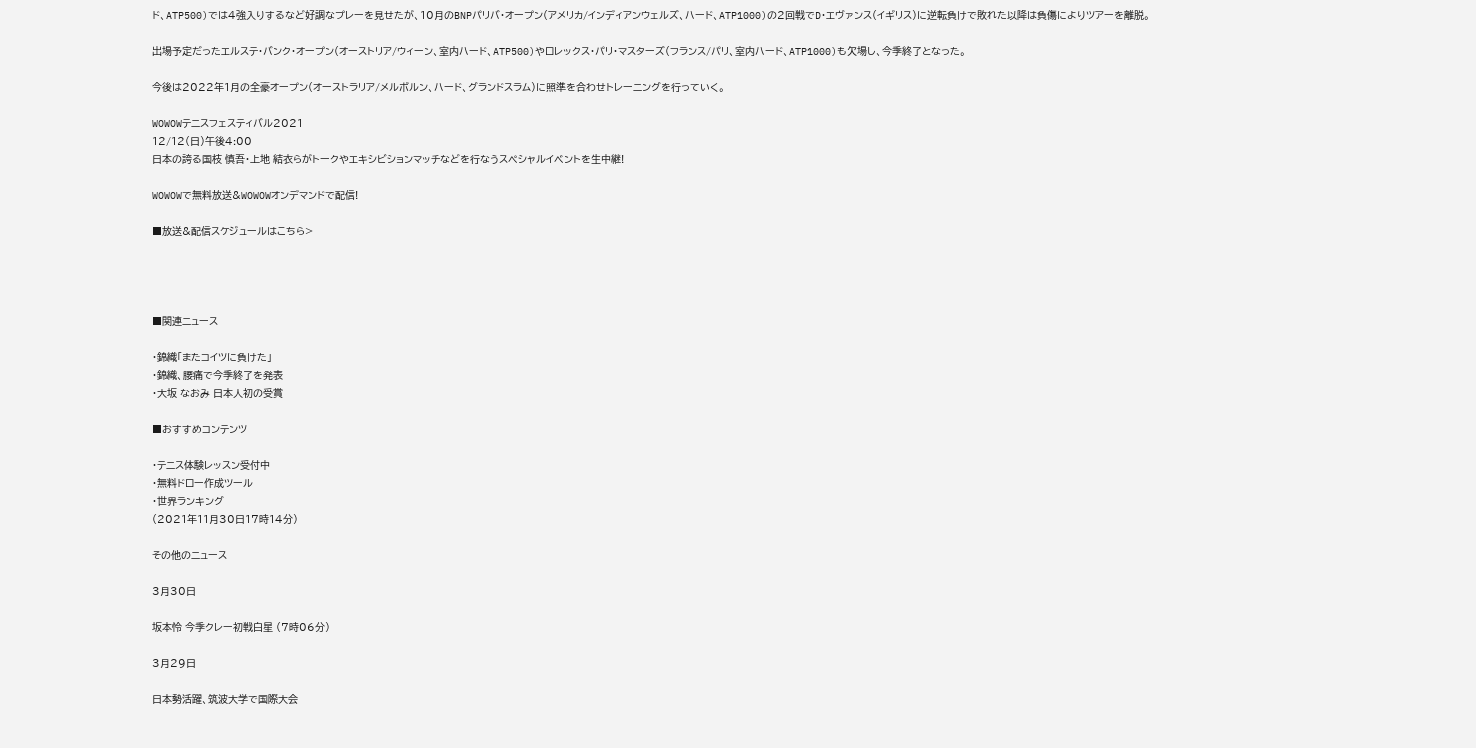ド、ATP500)では4強入りするなど好調なプレーを見せたが、10月のBNPパリバ・オープン(アメリカ/インディアンウェルズ、ハード、ATP1000)の2回戦でD・エヴァンス(イギリス)に逆転負けで敗れた以降は負傷によりツアーを離脱。

出場予定だったエルステ・バンク・オープン(オーストリア/ウィーン、室内ハード、ATP500)やロレックス・パリ・マスターズ(フランス/パリ、室内ハード、ATP1000)も欠場し、今季終了となった。

今後は2022年1月の全豪オープン(オーストラリア/メルボルン、ハード、グランドスラム)に照準を合わせトレーニングを行っていく。

WOWOWテニスフェスティバル2021
12/12(日)午後4:00
日本の誇る国枝 慎吾・上地 結衣らがトークやエキシビションマッチなどを行なうスペシャルイベントを生中継!

WOWOWで無料放送&WOWOWオンデマンドで配信!

■放送&配信スケジュールはこちら>




■関連ニュース

・錦織「またコイツに負けた」
・錦織、腰痛で今季終了を発表
・大坂 なおみ 日本人初の受賞

■おすすめコンテンツ

・テニス体験レッスン受付中
・無料ドロー作成ツール
・世界ランキング
(2021年11月30日17時14分)

その他のニュース

3月30日

坂本怜 今季クレー初戦白星 (7時06分)

3月29日

日本勢活躍、筑波大学で国際大会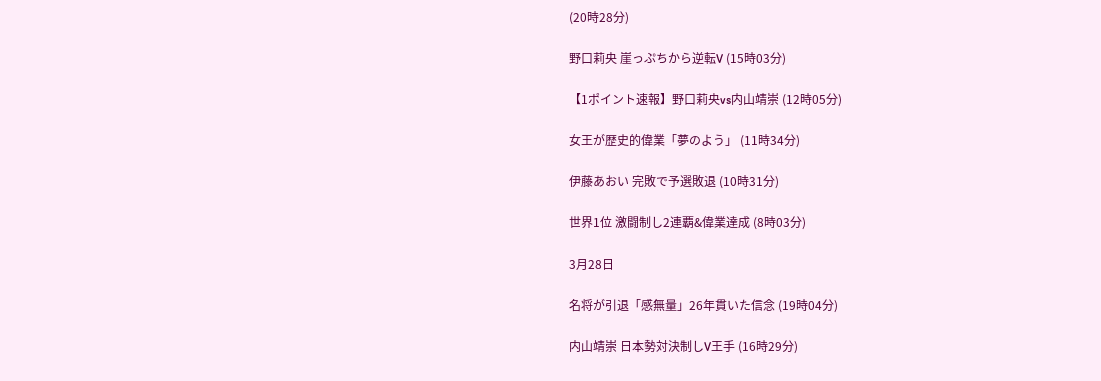(20時28分)

野口莉央 崖っぷちから逆転V (15時03分)

【1ポイント速報】野口莉央vs内山靖崇 (12時05分)

女王が歴史的偉業「夢のよう」 (11時34分)

伊藤あおい 完敗で予選敗退 (10時31分)

世界1位 激闘制し2連覇&偉業達成 (8時03分)

3月28日

名将が引退「感無量」26年貫いた信念 (19時04分)

内山靖崇 日本勢対決制しV王手 (16時29分)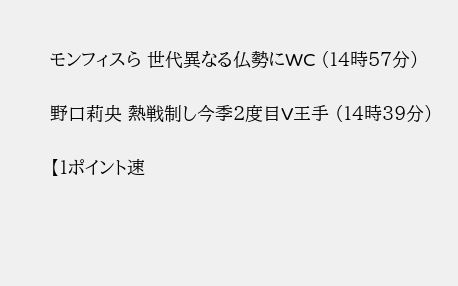モンフィスら 世代異なる仏勢にWC (14時57分)

野口莉央 熱戦制し今季2度目V王手 (14時39分)

【1ポイント速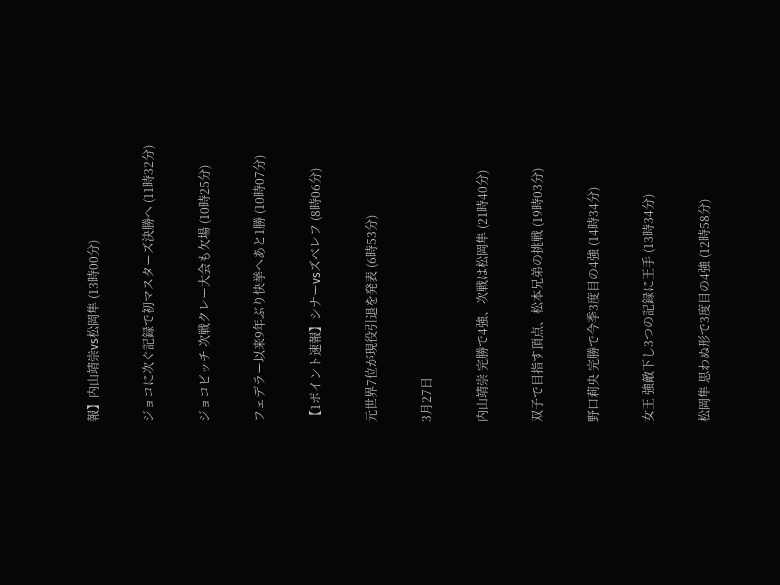報】内山靖崇vs松岡隼 (13時00分)

ジョコに次ぐ記録で初マスターズ決勝へ (11時32分)

ジョコビッチ 次戦クレー大会も欠場 (10時25分)

フェデラー以来9年ぶり快挙へあと1勝 (10時07分)

【1ポイント速報】シナーvsズべレフ (8時06分)

元世界7位が現役引退を発表 (6時53分)

3月27日

内山靖崇 完勝で4強、次戦は松岡隼 (21時40分)

双子で目指す頂点、松本兄弟の挑戦 (19時03分)

野口莉央 完勝で今季3度目の4強 (14時34分)

女王 強敵下し3つの記録に王手 (13時34分)

松岡隼 思わぬ形で3度目の4強 (12時58分)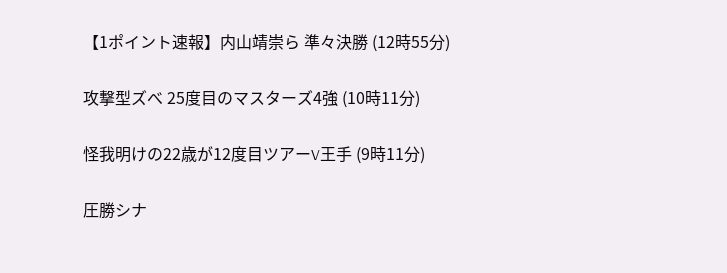【1ポイント速報】内山靖崇ら 準々決勝 (12時55分)

攻撃型ズべ 25度目のマスターズ4強 (10時11分)

怪我明けの22歳が12度目ツアーV王手 (9時11分)

圧勝シナ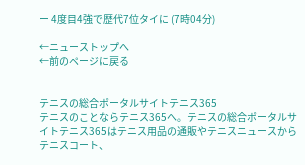ー 4度目4強で歴代7位タイに (7時04分)

←ニューストップへ
←前のページに戻る


テニスの総合ポータルサイトテニス365
テニスのことならテニス365へ。テニスの総合ポータルサイトテニス365はテニス用品の通販やテニスニュースからテニスコート、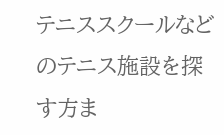テニススクールなどのテニス施設を探す方ま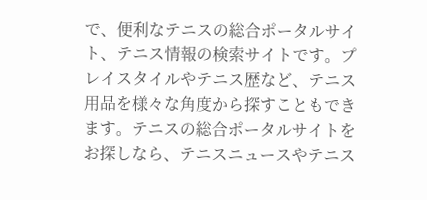で、便利なテニスの総合ポータルサイト、テニス情報の検索サイトです。プレイスタイルやテニス歴など、テニス用品を様々な角度から探すこともできます。テニスの総合ポータルサイトをお探しなら、テニスニュースやテニス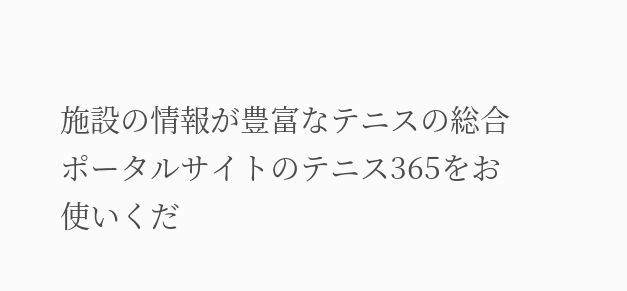施設の情報が豊富なテニスの総合ポータルサイトのテニス365をお使いくだ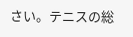さい。テニスの総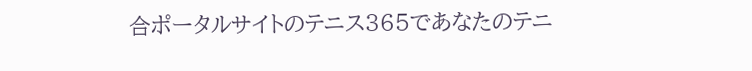合ポータルサイトのテニス365であなたのテニ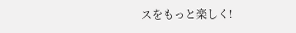スをもっと楽しく!